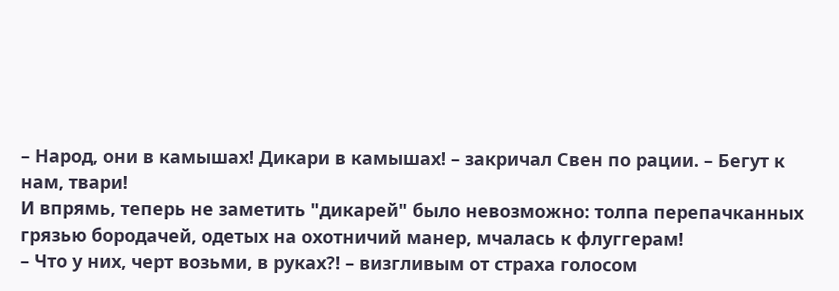– Народ, они в камышах! Дикари в камышах! – закричал Свен по рации. – Бегут к нам, твари!
И впрямь, теперь не заметить "дикарей" было невозможно: толпа перепачканных грязью бородачей, одетых на охотничий манер, мчалась к флуггерам!
– Что у них, черт возьми, в руках?! – визгливым от страха голосом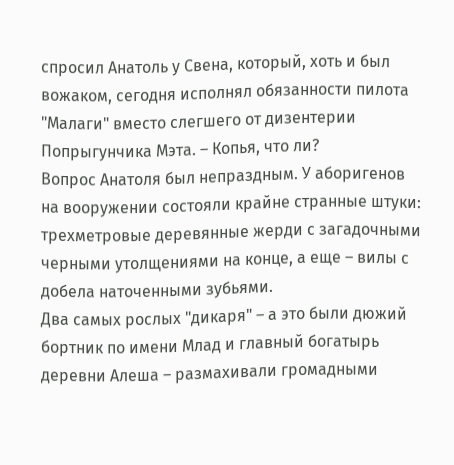спросил Анатоль у Свена, который, хоть и был вожаком, сегодня исполнял обязанности пилота "Малаги" вместо слегшего от дизентерии Попрыгунчика Мэта. – Копья, что ли?
Вопрос Анатоля был непраздным. У аборигенов на вооружении состояли крайне странные штуки: трехметровые деревянные жерди с загадочными черными утолщениями на конце, а еще – вилы с добела наточенными зубьями.
Два самых рослых "дикаря" – а это были дюжий бортник по имени Млад и главный богатырь деревни Алеша – размахивали громадными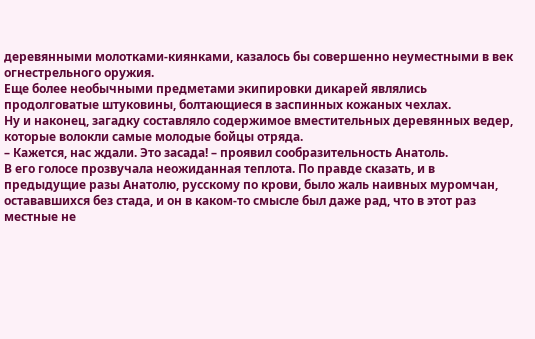деревянными молотками-киянками, казалось бы совершенно неуместными в век огнестрельного оружия.
Еще более необычными предметами экипировки дикарей являлись продолговатые штуковины, болтающиеся в заспинных кожаных чехлах.
Ну и наконец, загадку составляло содержимое вместительных деревянных ведер, которые волокли самые молодые бойцы отряда.
– Кажется, нас ждали. Это засада! – проявил сообразительность Анатоль.
В его голосе прозвучала неожиданная теплота. По правде сказать, и в предыдущие разы Анатолю, русскому по крови, было жаль наивных муромчан, остававшихся без стада, и он в каком-то смысле был даже рад, что в этот раз местные не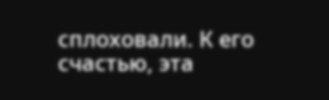сплоховали. К его счастью, эта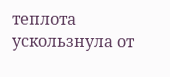теплота ускользнула от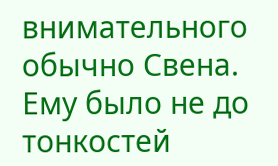внимательного обычно Свена. Ему было не до тонкостей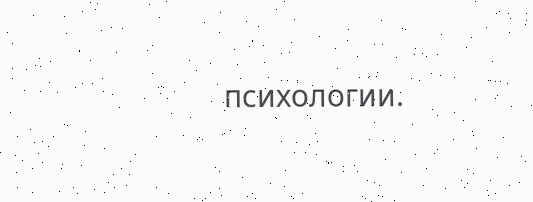психологии.